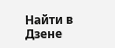Найти в Дзене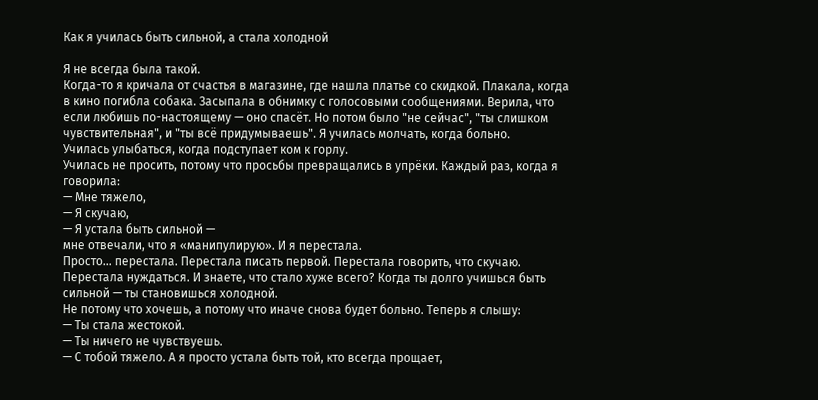Как я училась быть сильной, а стала холодной

Я не всегда была такой.
Когда-то я кричала от счастья в магазине, где нашла платье со скидкой. Плакала, когда в кино погибла собака. Засыпала в обнимку с голосовыми сообщениями. Верила, что если любишь по-настоящему — оно спасёт. Но потом было "не сейчас", "ты слишком чувствительная", и "ты всё придумываешь". Я училась молчать, когда больно.
Училась улыбаться, когда подступает ком к горлу.
Училась не просить, потому что просьбы превращались в упрёки. Каждый раз, когда я говорила:
— Мне тяжело,
— Я скучаю,
— Я устала быть сильной —
мне отвечали, что я «манипулирую». И я перестала.
Просто… перестала. Перестала писать первой. Перестала говорить, что скучаю.
Перестала нуждаться. И знаете, что стало хуже всего? Когда ты долго учишься быть сильной — ты становишься холодной.
Не потому что хочешь, а потому что иначе снова будет больно. Теперь я слышу:
— Ты стала жестокой.
— Ты ничего не чувствуешь.
— С тобой тяжело. А я просто устала быть той, кто всегда прощает,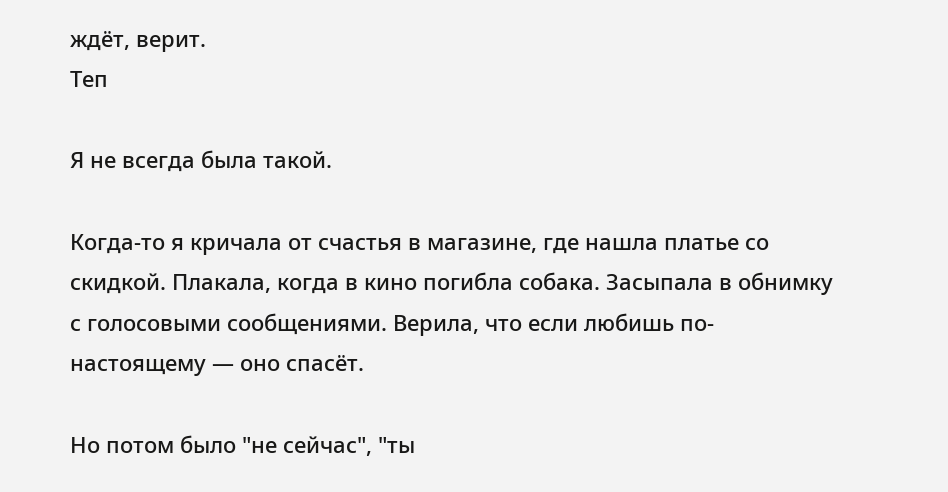ждёт, верит.
Теп

Я не всегда была такой.

Когда-то я кричала от счастья в магазине, где нашла платье со скидкой. Плакала, когда в кино погибла собака. Засыпала в обнимку с голосовыми сообщениями. Верила, что если любишь по-настоящему — оно спасёт.

Но потом было "не сейчас", "ты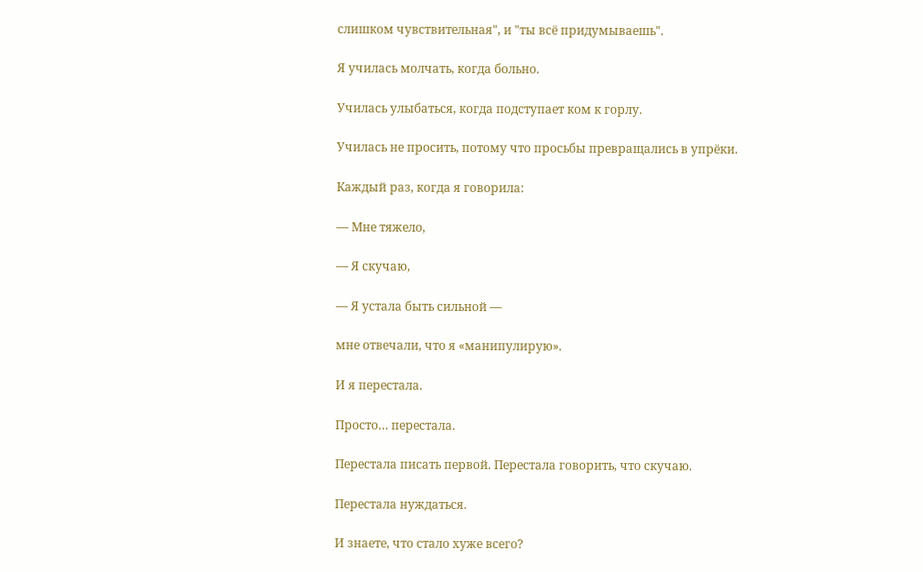слишком чувствительная", и "ты всё придумываешь".

Я училась молчать, когда больно.

Училась улыбаться, когда подступает ком к горлу.

Училась не просить, потому что просьбы превращались в упрёки.

Каждый раз, когда я говорила:

— Мне тяжело,

— Я скучаю,

— Я устала быть сильной —

мне отвечали, что я «манипулирую».

И я перестала.

Просто… перестала.

Перестала писать первой. Перестала говорить, что скучаю.

Перестала нуждаться.

И знаете, что стало хуже всего?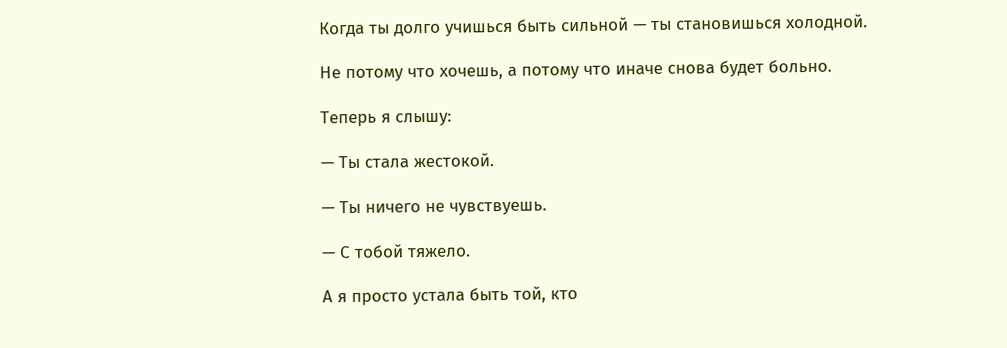Когда ты долго учишься быть сильной — ты становишься холодной.

Не потому что хочешь, а потому что иначе снова будет больно.

Теперь я слышу:

— Ты стала жестокой.

— Ты ничего не чувствуешь.

— С тобой тяжело.

А я просто устала быть той, кто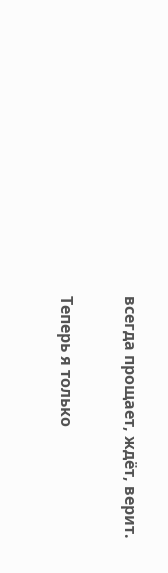всегда прощает, ждёт, верит.

Теперь я только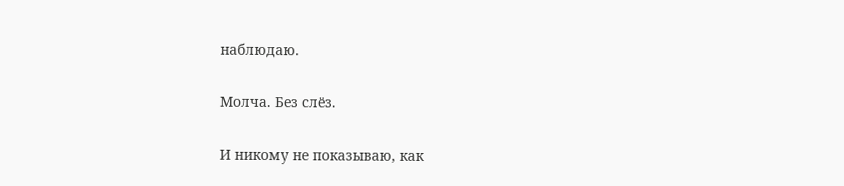наблюдаю.

Молча. Без слёз.

И никому не показываю, как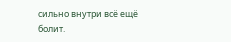сильно внутри всё ещё болит.